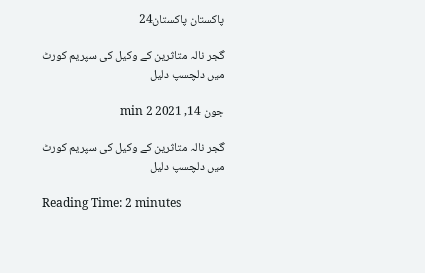پاکستان پاکستان24

گجر نالہ متاثرین کے وکیل کی سپریم کورٹ میں دلچسپ دلیل

جون 14, 2021 2 min

گجر نالہ متاثرین کے وکیل کی سپریم کورٹ میں دلچسپ دلیل

Reading Time: 2 minutes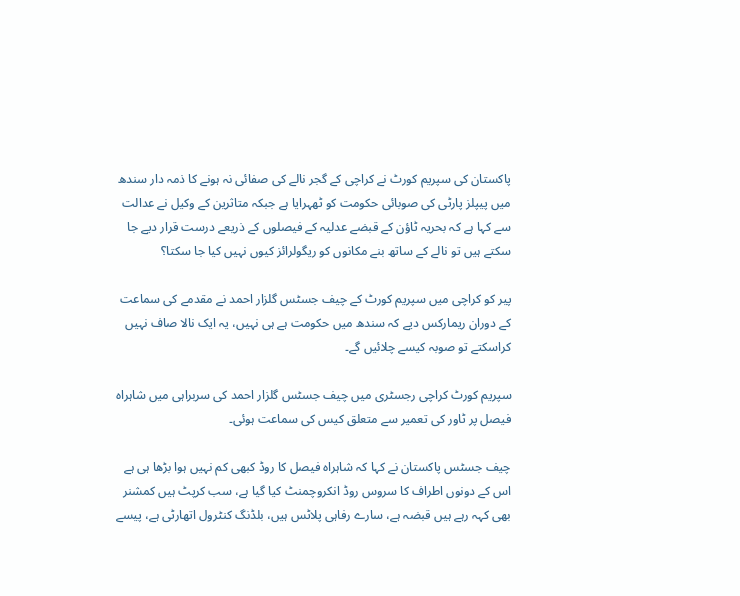پاکستان کی سپریم کورٹ نے کراچی کے گجر نالے کی صفائی نہ ہونے کا ذمہ دار سندھ میں پیپلز پارٹی کی صوبائی حکومت کو ٹھہرایا ہے جبکہ متاثرین کے وکیل نے عدالت سے کہا ہے کہ بحریہ ٹاؤن کے قبضے عدلیہ کے فیصلوں کے ذریعے درست قرار دیے جا سکتے ہیں تو نالے کے ساتھ بنے مکانوں کو ریگولرائز کیوں نہیں کیا جا سکتا؟

پیر کو کراچی میں سپریم کورٹ کے چیف جسٹس گلزار احمد نے مقدمے کی سماعت کے دوران ریمارکس دیے کہ سندھ میں حکومت ہے ہی نہیں، یہ ایک نالا صاف نہیں کراسکتے تو صوبہ کیسے چلائیں گے۔

سپریم کورٹ کراچی رجسٹری میں چیف جسٹس گلزار احمد کی سربراہی میں شاہراہ فیصل پر ٹاور کی تعمیر سے متعلق کیس کی سماعت ہوئی۔

چیف جسٹس پاکستان نے کہا کہ شاہراہ فیصل کا روڈ کبھی کم نہیں ہوا بڑھا ہی ہے اس کے دونوں اطراف کا سروس روڈ انکروچمنٹ کیا گیا ہے، سب کرپٹ ہیں کمشنر بھی کہہ رہے ہیں قبضہ ہے، سارے رفاہی پلاٹس ہیں، بلڈنگ کنٹرول اتھارٹی ہے، پیسے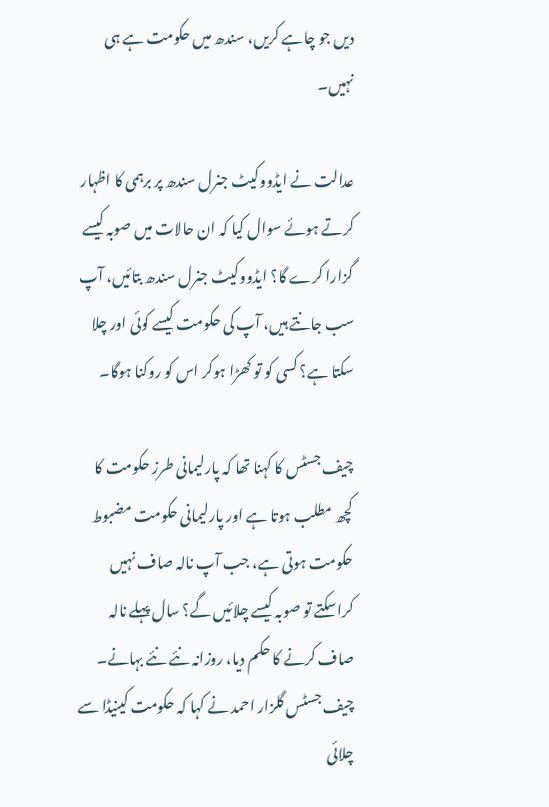دیں جو چاہے کریں، سندھ میں حکومت ہے ہی نہیں۔

عدالت نے ایڈووکیٹ جنرل سندھ پر برہمی کا اظہار کرتے ہوئے سوال کیا کہ ان حالات میں صوبہ کیسے گزارا کرے گا؟ ایڈووکیٹ جنرل سندھ بتائیں، آپ سب جانتے ہیں، آپ کی حکومت کیسے کوئی اور چلا سکتا ہے؟ کسی کو تو کھڑا ہوکر اس کو روکنا ہوگا۔

چیف جسٹس کا کہنا تھا کہ پارلیمانی طرز حکومت کا کچھ مطلب ہوتا ہے اور پارلیمانی حکومت مضبوط حکومت ہوتی ہے، جب آپ نالہ صاف نہیں کراسکتے تو صوبہ کیسے چلائیں گے؟ سال پہلے نالہ صاف کرنے کا حکم دیا، روزانہ نئے نئے بہانے۔
چیف جسٹس گلزار احمد نے کہا کہ حکومت کینیڈا سے چلائی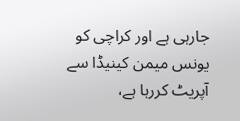جارہی ہے اور کراچی کو یونس میمن کینیڈا سے آپریٹ کررہا ہے،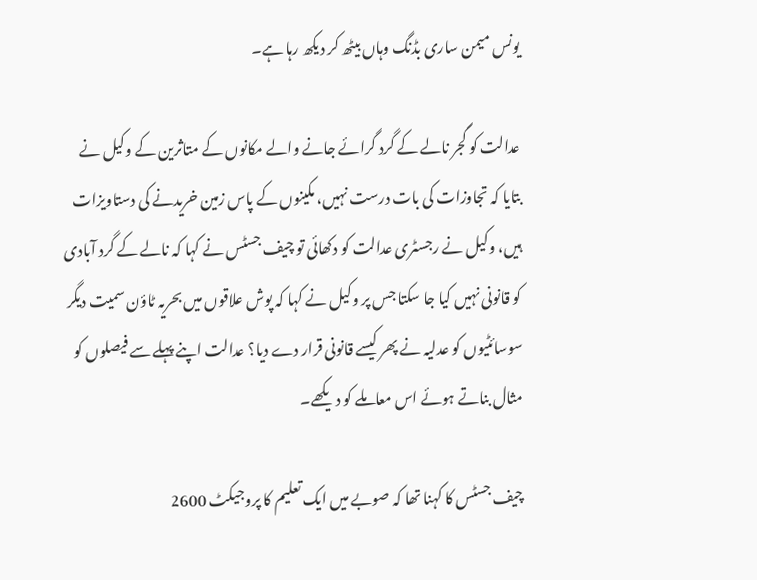یونس میمن ساری بڈنگ وہاں بیٹھ کر دیکھ رہا ہے۔

عدالت کو گجر نالے کے گرد گرائے جانے والے مکانوں کے متاثرین کے وکیل نے بتایا کہ تجاوزات کی بات درست نہیں، مکینوں کے پاس زمین خریدنے کی دستاویزات ہیں، وکیل نے رجسٹری عدالت کو دکھائی تو چیف جسٹس نے کہا کہ نالے کے گرد آبادی کو قانونی نہیں کیا جا سکتا جس پر وکیل نے کہا کہ پوش علاقوں میں بحریہ ٹاؤن سمیت دیگر سوسائٹیوں کو عدلیہ نے پھر کیسے قانونی قرار دے دیا؟ عدالت اپنے پہلے سے فیصلوں کو مثال بناتے ہوئے اس معاملے کو دیکھے۔

چیف جسٹس کا کہنا تھا کہ صوبے میں ایک تعلیم کا پروجیکٹ 2600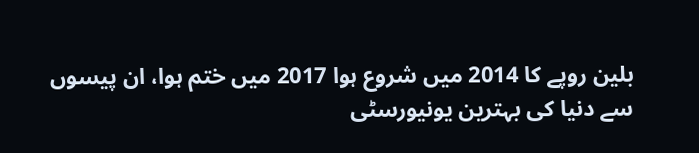بلین روپے کا 2014 میں شروع ہوا 2017 میں ختم ہوا، ان پیسوں سے دنیا کی بہترین یونیورسٹی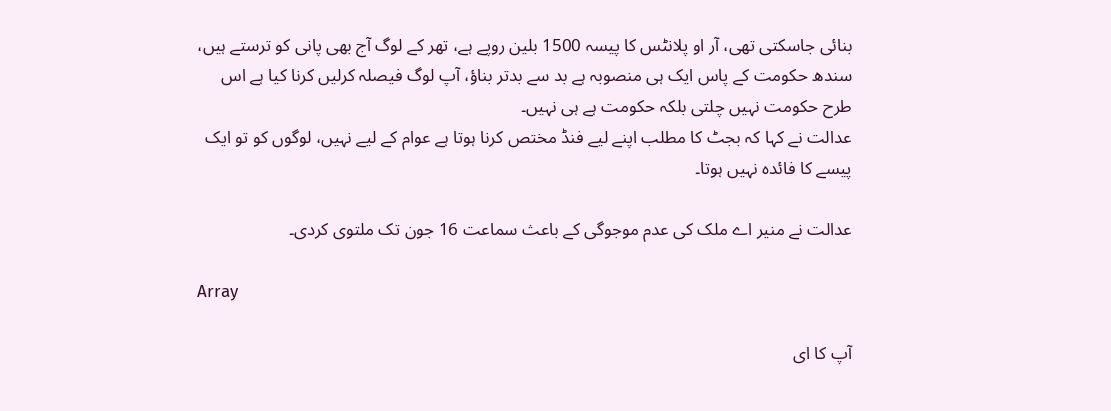بنائی جاسکتی تھی، آر او پلانٹس کا پیسہ 1500 بلین روپے ہے، تھر کے لوگ آج بھی پانی کو ترستے ہیں، سندھ حکومت کے پاس ایک ہی منصوبہ ہے بد سے بدتر بناؤ، آپ لوگ فیصلہ کرلیں کرنا کیا ہے اس طرح حکومت نہیں چلتی بلکہ حکومت ہے ہی نہیں۔
عدالت نے کہا کہ بجٹ کا مطلب اپنے لیے فنڈ مختص کرنا ہوتا ہے عوام کے لیے نہیں، لوگوں کو تو ایک پیسے کا فائدہ نہیں ہوتا۔

عدالت نے منیر اے ملک کی عدم موجوگی کے باعث سماعت 16 جون تک ملتوی کردی۔

Array

آپ کا ای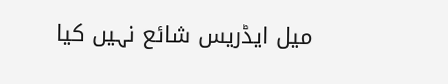میل ایڈریس شائع نہیں کیا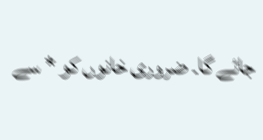جائے گا۔ ضروری خانوں کو * سے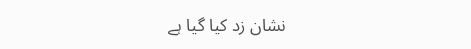نشان زد کیا گیا ہے